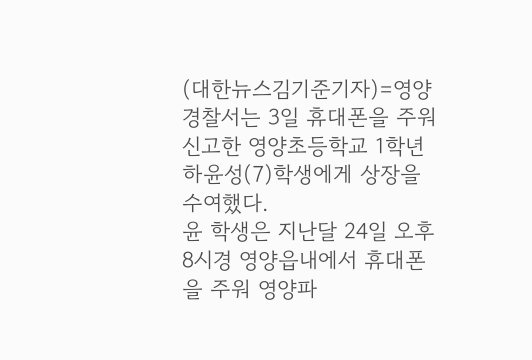(대한뉴스김기준기자)=영양경찰서는 3일 휴대폰을 주워 신고한 영양초등학교 1학년 하윤성(7)학생에게 상장을 수여했다.
윤 학생은 지난달 24일 오후 8시경 영양읍내에서 휴대폰을 주워 영양파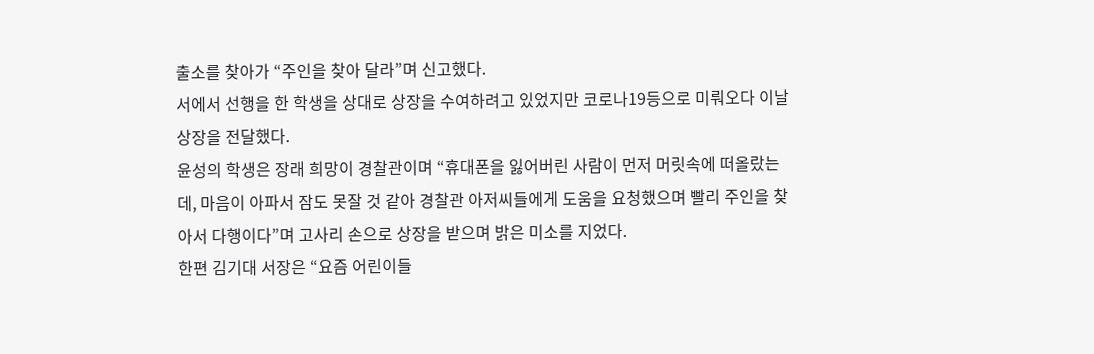출소를 찾아가 “주인을 찾아 달라”며 신고했다.
서에서 선행을 한 학생을 상대로 상장을 수여하려고 있었지만 코로나19등으로 미뤄오다 이날 상장을 전달했다.
윤성의 학생은 장래 희망이 경찰관이며 “휴대폰을 잃어버린 사람이 먼저 머릿속에 떠올랐는데, 마음이 아파서 잠도 못잘 것 같아 경찰관 아저씨들에게 도움을 요청했으며 빨리 주인을 찾아서 다행이다”며 고사리 손으로 상장을 받으며 밝은 미소를 지었다.
한편 김기대 서장은 “요즘 어린이들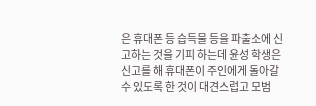은 휴대폰 등 습득물 등을 파출소에 신고하는 것을 기피 하는데 윤성 학생은 신고를 해 휴대폰이 주인에게 돌아갈 수 있도록 한 것이 대견스럽고 모범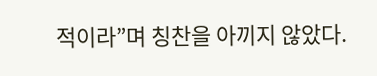적이라”며 칭찬을 아끼지 않았다.